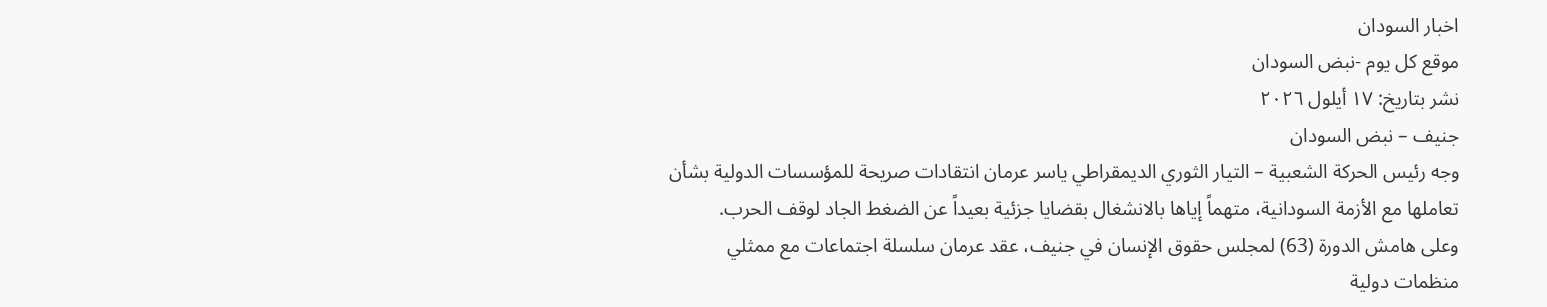اخبار السودان
موقع كل يوم -نبض السودان
نشر بتاريخ: ١٧ أيلول ٢٠٢٦
جنيف – نبض السودان
وجه رئيس الحركة الشعبية – التيار الثوري الديمقراطي ياسر عرمان انتقادات صريحة للمؤسسات الدولية بشأن تعاملها مع الأزمة السودانية، متهماً إياها بالانشغال بقضايا جزئية بعيداً عن الضغط الجاد لوقف الحرب.
وعلى هامش الدورة (63) لمجلس حقوق الإنسان في جنيف، عقد عرمان سلسلة اجتماعات مع ممثلي منظمات دولية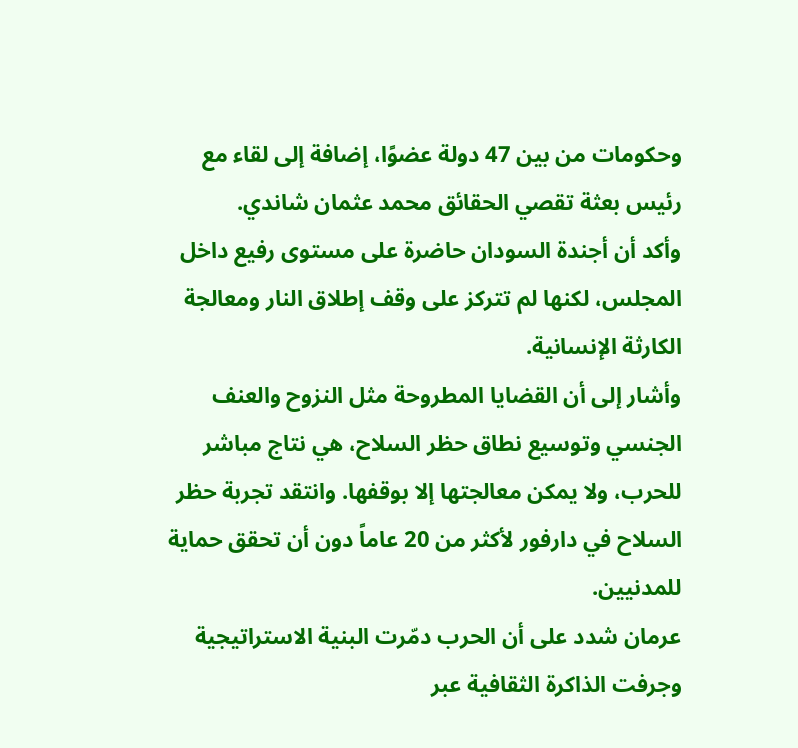وحكومات من بين 47 دولة عضوًا، إضافة إلى لقاء مع رئيس بعثة تقصي الحقائق محمد عثمان شاندي.
وأكد أن أجندة السودان حاضرة على مستوى رفيع داخل المجلس، لكنها لم تتركز على وقف إطلاق النار ومعالجة الكارثة الإنسانية.
وأشار إلى أن القضايا المطروحة مثل النزوح والعنف الجنسي وتوسيع نطاق حظر السلاح، هي نتاج مباشر للحرب، ولا يمكن معالجتها إلا بوقفها. وانتقد تجربة حظر السلاح في دارفور لأكثر من 20 عاماً دون أن تحقق حماية للمدنيين.
عرمان شدد على أن الحرب دمّرت البنية الاستراتيجية وجرفت الذاكرة الثقافية عبر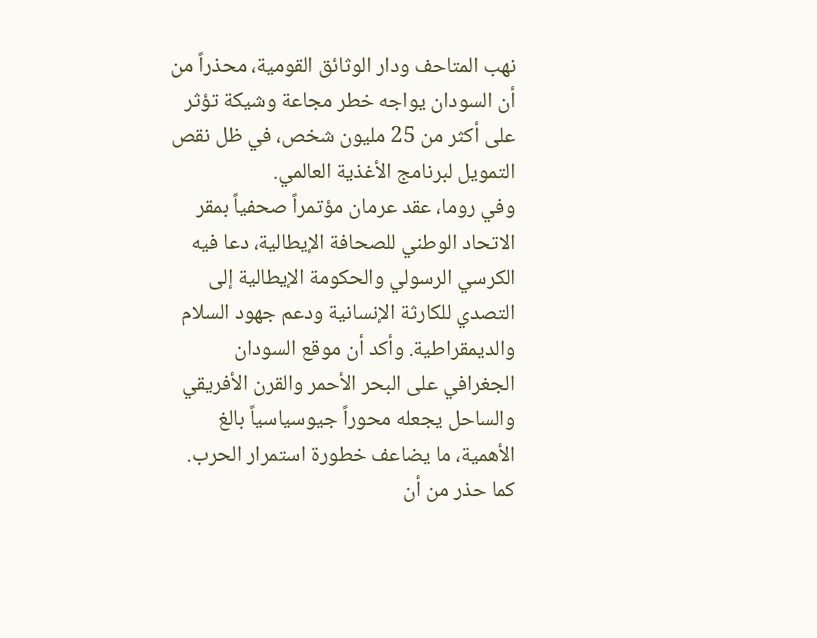نهب المتاحف ودار الوثائق القومية، محذراً من أن السودان يواجه خطر مجاعة وشيكة تؤثر على أكثر من 25 مليون شخص، في ظل نقص التمويل لبرنامج الأغذية العالمي.
وفي روما، عقد عرمان مؤتمراً صحفياً بمقر الاتحاد الوطني للصحافة الإيطالية، دعا فيه الكرسي الرسولي والحكومة الإيطالية إلى التصدي للكارثة الإنسانية ودعم جهود السلام والديمقراطية. وأكد أن موقع السودان الجغرافي على البحر الأحمر والقرن الأفريقي والساحل يجعله محوراً جيوسياسياً بالغ الأهمية، ما يضاعف خطورة استمرار الحرب.
كما حذر من أن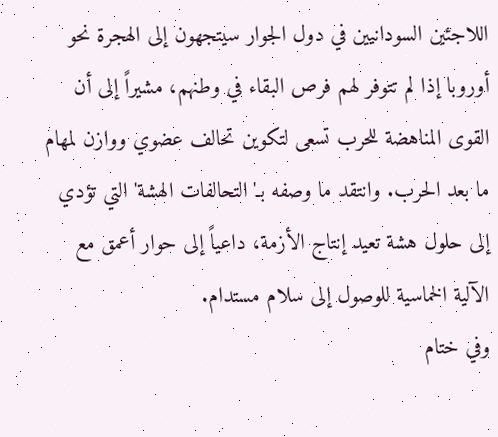اللاجئين السودانيين في دول الجوار سيتجهون إلى الهجرة نحو أوروبا إذا لم تتوفر لهم فرص البقاء في وطنهم، مشيراً إلى أن القوى المناهضة للحرب تسعى لتكوين تحالف عضوي ووازن لمهام ما بعد الحرب. وانتقد ما وصفه بـ'التحالفات الهشة' التي تؤدي إلى حلول هشة تعيد إنتاج الأزمة، داعياً إلى حوار أعمق مع الآلية الخماسية للوصول إلى سلام مستدام.
وفي ختام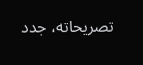تصريحاته، جدد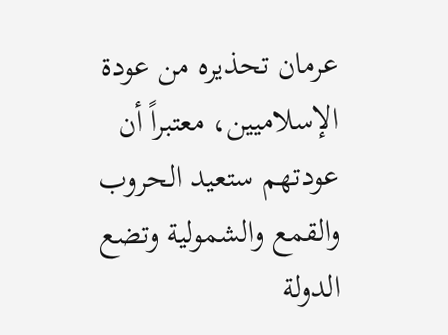عرمان تحذيره من عودة الإسلاميين، معتبراً أن عودتهم ستعيد الحروب والقمع والشمولية وتضع الدولة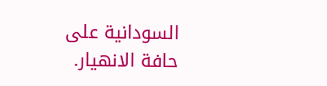السودانية على حافة الانهيار.